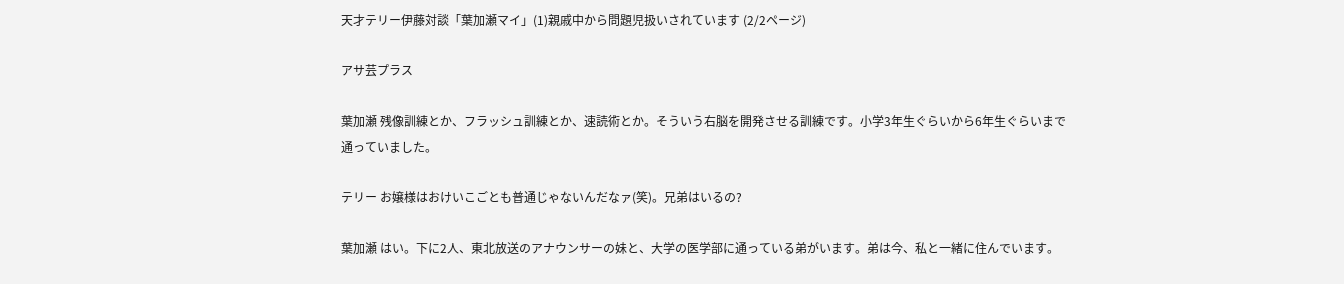天才テリー伊藤対談「葉加瀬マイ」(1)親戚中から問題児扱いされています (2/2ページ)

アサ芸プラス

葉加瀬 残像訓練とか、フラッシュ訓練とか、速読術とか。そういう右脳を開発させる訓練です。小学3年生ぐらいから6年生ぐらいまで通っていました。

テリー お嬢様はおけいこごとも普通じゃないんだなァ(笑)。兄弟はいるの?

葉加瀬 はい。下に2人、東北放送のアナウンサーの妹と、大学の医学部に通っている弟がいます。弟は今、私と一緒に住んでいます。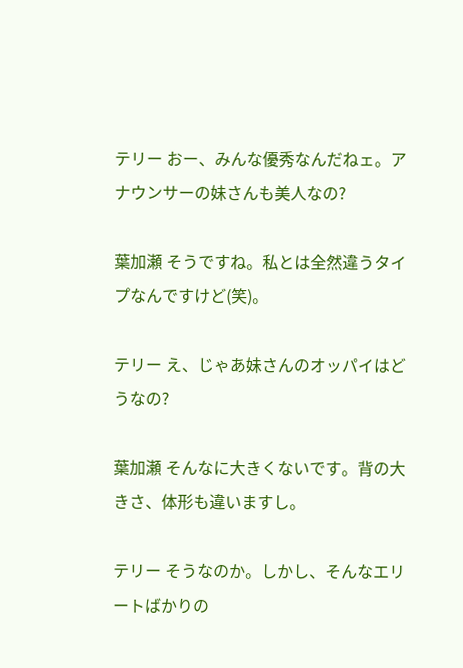テリー おー、みんな優秀なんだねェ。アナウンサーの妹さんも美人なの?

葉加瀬 そうですね。私とは全然違うタイプなんですけど(笑)。

テリー え、じゃあ妹さんのオッパイはどうなの?

葉加瀬 そんなに大きくないです。背の大きさ、体形も違いますし。

テリー そうなのか。しかし、そんなエリートばかりの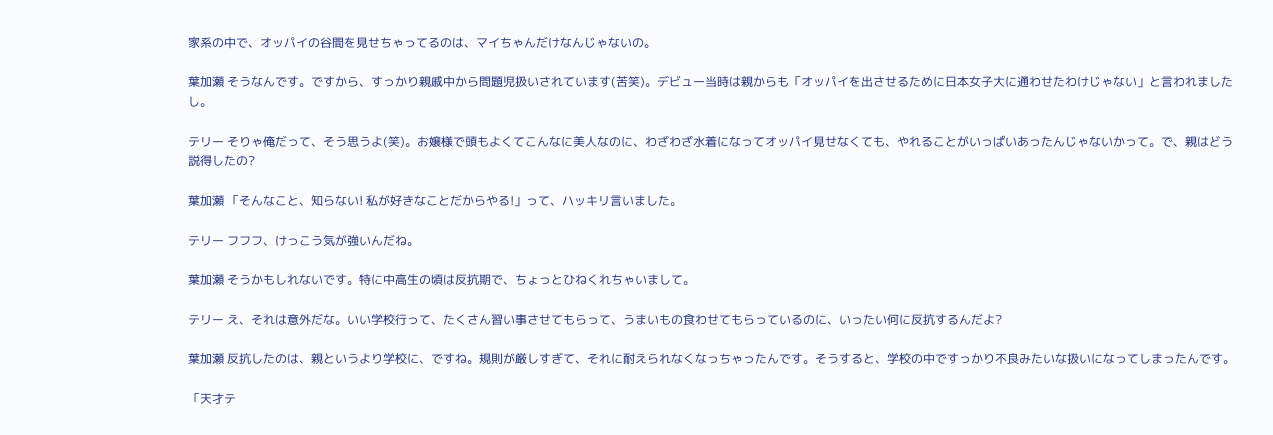家系の中で、オッパイの谷間を見せちゃってるのは、マイちゃんだけなんじゃないの。

葉加瀬 そうなんです。ですから、すっかり親戚中から問題児扱いされています(苦笑)。デビュー当時は親からも「オッパイを出させるために日本女子大に通わせたわけじゃない」と言われましたし。

テリー そりゃ俺だって、そう思うよ(笑)。お嬢様で頭もよくてこんなに美人なのに、わざわざ水着になってオッパイ見せなくても、やれることがいっぱいあったんじゃないかって。で、親はどう説得したの?

葉加瀬 「そんなこと、知らない! 私が好きなことだからやる!」って、ハッキリ言いました。

テリー フフフ、けっこう気が強いんだね。

葉加瀬 そうかもしれないです。特に中高生の頃は反抗期で、ちょっとひねくれちゃいまして。

テリー え、それは意外だな。いい学校行って、たくさん習い事させてもらって、うまいもの食わせてもらっているのに、いったい何に反抗するんだよ?

葉加瀬 反抗したのは、親というより学校に、ですね。規則が厳しすぎて、それに耐えられなくなっちゃったんです。そうすると、学校の中ですっかり不良みたいな扱いになってしまったんです。

「天才テ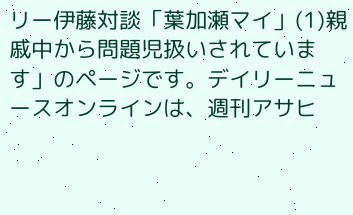リー伊藤対談「葉加瀬マイ」(1)親戚中から問題児扱いされています」のページです。デイリーニュースオンラインは、週刊アサヒ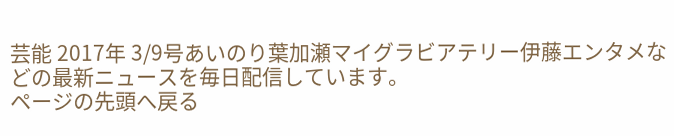芸能 2017年 3/9号あいのり葉加瀬マイグラビアテリー伊藤エンタメなどの最新ニュースを毎日配信しています。
ページの先頭へ戻る